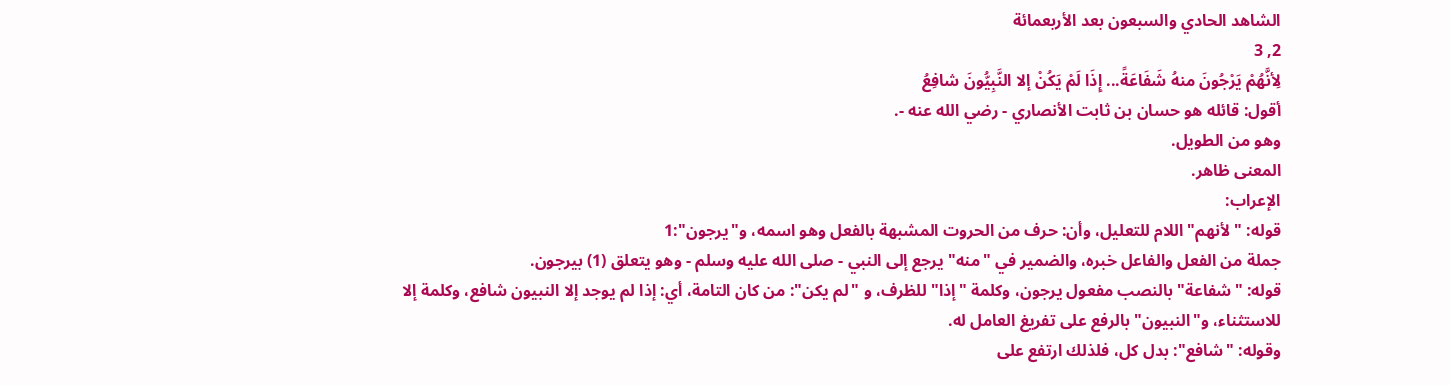الشاهد الحادي والسبعون بعد الأربعمائة
2, 3
لِأنَّهُمْ يَرْجُونَ منهُ شَفَاعَةً... إِذَا لَمْ يَكُنْ إلا النَّبِيُّونَ شافِعُ
أقول: قائله هو حسان بن ثابت الأنصاري - رضي الله عنه -.
وهو من الطويل.
المعنى ظاهر.
الإعراب:
قوله: "لأنهم" اللام للتعليل، وأن: حرف من الحروت المشبهة بالفعل وهو اسمه، و"يرجون":1
جملة من الفعل والفاعل خبره، والضمير في "منه" يرجع إلى النبي - صلى الله عليه وسلم - وهو يتعلق (1) بيرجون.
قوله: "شفاعة" بالنصب مفعول يرجون، وكلمة "إذا" للظرف، و "لم يكن": من كان التامة، أي: إذا لم يوجد إلا النبيون شافع، وكلمة إلا للاستثناء، و"النبيون" بالرفع على تفريغ العامل له.
وقوله: "شافع": بدل كل، فلذلك ارتفع على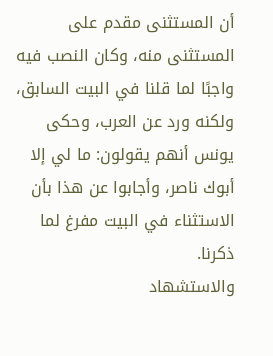أن المستثنى مقدم على المستثنى منه، وكان النصب فيه واجبًا لما قلنا في البيت السابق، ولكنه ورد عن العرب، وحكى يونس أنهم يقولون: ما لي إلا أبوك ناصر، وأجابوا عن هذا بأن الاستثناء في البيت مفرغ لما ذكرنا.
والاستشهاد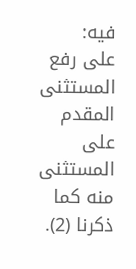فيه:
على رفع المستثنى المقدم على المستثنى منه كما ذكرنا (2).